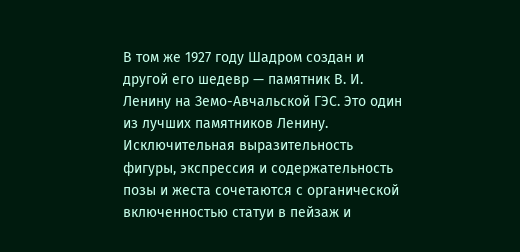В том же 1927 году Шадром создан и другой его шедевр — памятник В. И. Ленину на Земо-Авчальской ГЭС. Это один из лучших памятников Ленину. Исключительная выразительность фигуры, экспрессия и содержательность позы и жеста сочетаются с органической включенностью статуи в пейзаж и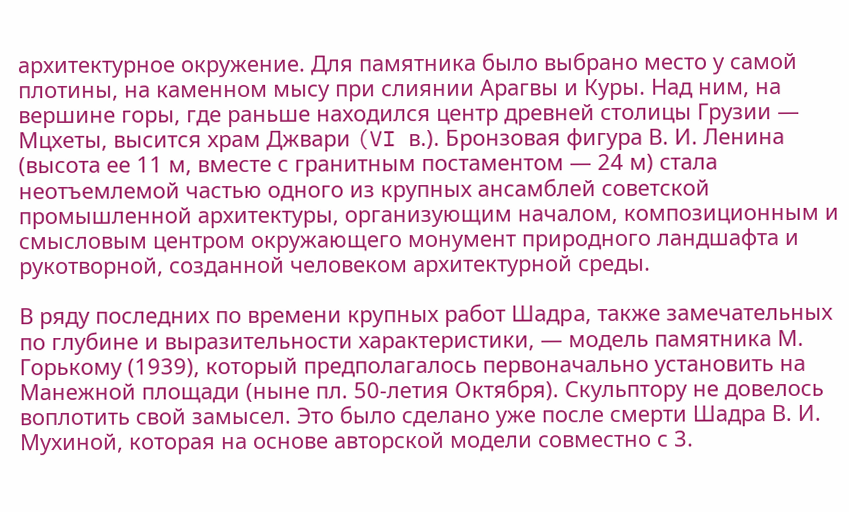архитектурное окружение. Для памятника было выбрано место у самой плотины, на каменном мысу при слиянии Арагвы и Куры. Над ним, на вершине горы, где раньше находился центр древней столицы Грузии — Мцхеты, высится храм Джвари (VI в.). Бронзовая фигура В. И. Ленина (высота ее 11 м, вместе с гранитным постаментом — 24 м) стала неотъемлемой частью одного из крупных ансамблей советской промышленной архитектуры, организующим началом, композиционным и смысловым центром окружающего монумент природного ландшафта и рукотворной, созданной человеком архитектурной среды.

В ряду последних по времени крупных работ Шадpa, также замечательных по глубине и выразительности характеристики, — модель памятника М. Горькому (1939), который предполагалось первоначально установить на Манежной площади (ныне пл. 50-летия Октября). Скульптору не довелось воплотить свой замысел. Это было сделано уже после смерти Шадра В. И. Мухиной, которая на основе авторской модели совместно с 3.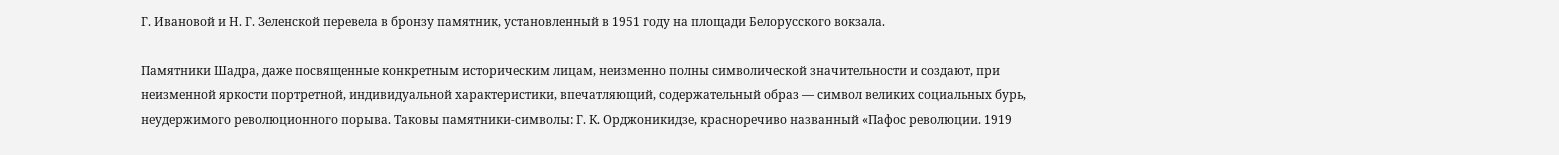Г. Ивановой и Н. Г. Зеленской перевела в бронзу памятник, установленный в 1951 году на площади Белорусского вокзала.

Памятники Шадра, даже посвященные конкретным историческим лицам, неизменно полны символической значительности и создают, при неизменной яркости портретной, индивидуальной характеристики, впечатляющий, содержательный образ — символ великих социальных бурь, неудержимого революционного порыва. Таковы памятники-символы: Г. К. Орджоникидзе, красноречиво названный «Пафос революции. 1919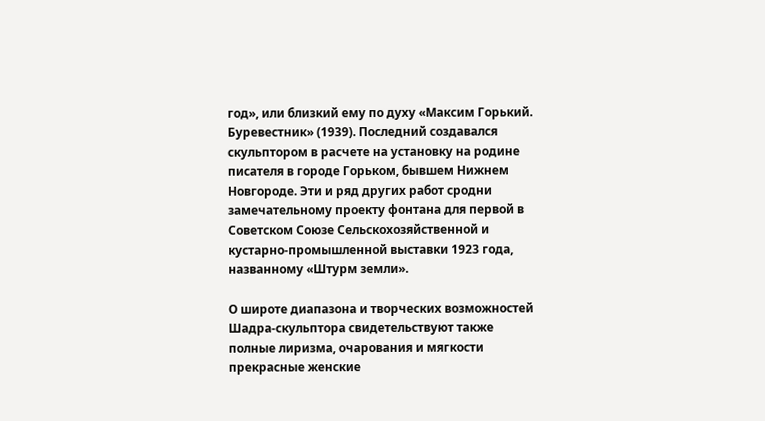год», или близкий ему по духу «Максим Горький. Буревестник» (1939). Последний создавался скульптором в расчете на установку на родине писателя в городе Горьком, бывшем Нижнем Новгороде. Эти и ряд других работ сродни замечательному проекту фонтана для первой в Советском Союзе Сельскохозяйственной и кустарно-промышленной выставки 1923 года, названному «Штурм земли».

О широте диапазона и творческих возможностей Шадра-скульптора свидетельствуют также полные лиризма, очарования и мягкости прекрасные женские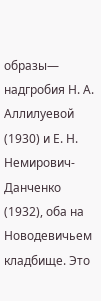образы— надгробия Н. А. Аллилуевой (1930) и Е. Н. Немирович-Данченко (1932), оба на Новодевичьем кладбище. Это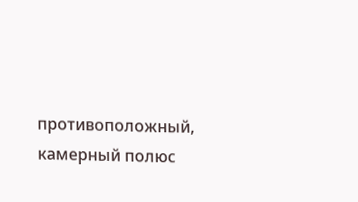противоположный, камерный полюс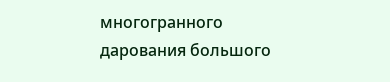многогранного дарования большого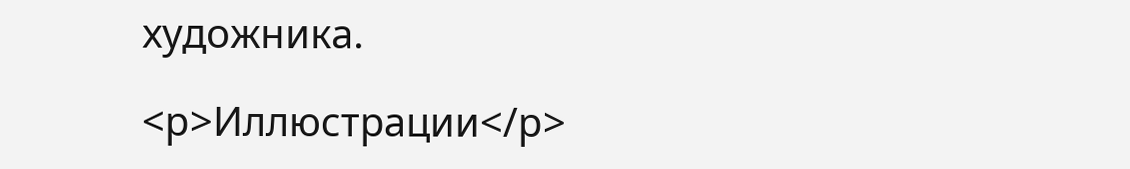художника.

<p>Иллюстрации</p>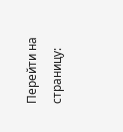Перейти на страницу: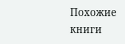Похожие книги